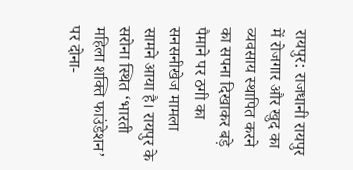रायपुर: राजधानी रायपुर में रोजगार और खुद का व्यवसाय स्थापित करने का सपना दिखाकर बड़े पैमाने पर ठगी का सनसनीखेज मामला सामने आया है। रायपुर के सरोना स्थित ‘भारती महिला शक्ति फाउंडेशन’ पर दोना-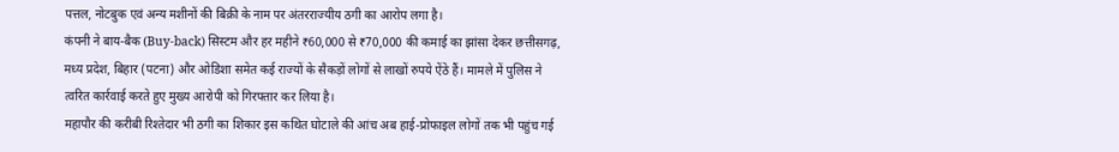पत्तल, नोटबुक एवं अन्य मशीनों की बिक्री के नाम पर अंतरराज्यीय ठगी का आरोप लगा है।
कंपनी ने बाय-बैक (Buy-back) सिस्टम और हर महीने ₹60,000 से ₹70,000 की कमाई का झांसा देकर छत्तीसगढ़, मध्य प्रदेश, बिहार (पटना) और ओडिशा समेत कई राज्यों के सैकड़ों लोगों से लाखों रुपये ऐंठे हैं। मामले में पुलिस ने त्वरित कार्रवाई करते हुए मुख्य आरोपी को गिरफ्तार कर लिया है।
महापौर की करीबी रिश्तेदार भी ठगी का शिकार इस कथित घोटाले की आंच अब हाई-प्रोफाइल लोगों तक भी पहुंच गई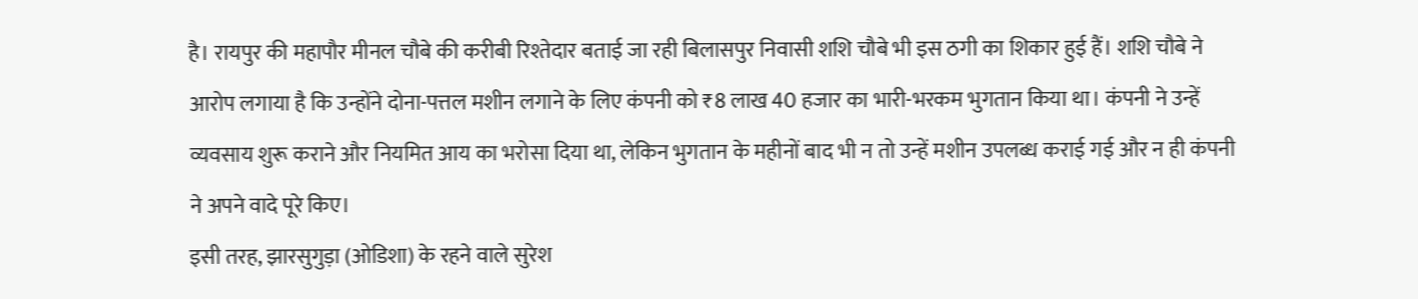है। रायपुर की महापौर मीनल चौबे की करीबी रिश्तेदार बताई जा रही बिलासपुर निवासी शशि चौबे भी इस ठगी का शिकार हुई हैं। शशि चौबे ने आरोप लगाया है कि उन्होंने दोना-पत्तल मशीन लगाने के लिए कंपनी को ₹8 लाख 40 हजार का भारी-भरकम भुगतान किया था। कंपनी ने उन्हें व्यवसाय शुरू कराने और नियमित आय का भरोसा दिया था, लेकिन भुगतान के महीनों बाद भी न तो उन्हें मशीन उपलब्ध कराई गई और न ही कंपनी ने अपने वादे पूरे किए।
इसी तरह, झारसुगुड़ा (ओडिशा) के रहने वाले सुरेश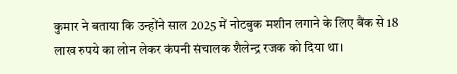कुमार ने बताया कि उन्होंने साल 2025 में नोटबुक मशीन लगाने के लिए बैंक से 18 लाख रुपये का लोन लेकर कंपनी संचालक शैलेन्द्र रजक को दिया था।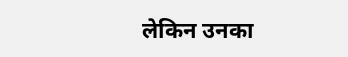लेकिन उनका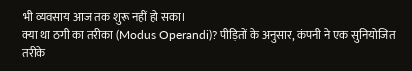भी व्यवसाय आज तक शुरू नहीं हो सका।
क्या था ठगी का तरीका (Modus Operandi)? पीड़ितों के अनुसार, कंपनी ने एक सुनियोजित तरीके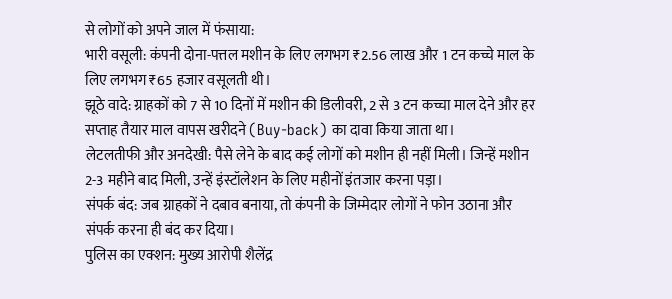से लोगों को अपने जाल में फंसाया:
भारी वसूली: कंपनी दोना-पत्तल मशीन के लिए लगभग ₹2.56 लाख और 1 टन कच्चे माल के लिए लगभग ₹65 हजार वसूलती थी।
झूठे वादे: ग्राहकों को 7 से 10 दिनों में मशीन की डिलीवरी, 2 से 3 टन कच्चा माल देने और हर सप्ताह तैयार माल वापस खरीदने (Buy-back) का दावा किया जाता था।
लेटलतीफी और अनदेखी: पैसे लेने के बाद कई लोगों को मशीन ही नहीं मिली। जिन्हें मशीन 2-3 महीने बाद मिली, उन्हें इंस्टॉलेशन के लिए महीनों इंतजार करना पड़ा।
संपर्क बंद: जब ग्राहकों ने दबाव बनाया, तो कंपनी के जिम्मेदार लोगों ने फोन उठाना और संपर्क करना ही बंद कर दिया।
पुलिस का एक्शन: मुख्य आरोपी शैलेंद्र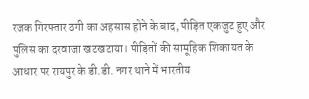रजक गिरफ्तार ठगी का अहसास होने के बाद, पीड़ित एकजुट हुए और पुलिस का दरवाजा खटखटाया। पीड़ितों की सामूहिक शिकायत के आधार पर रायपुर के डी.डी. नगर थाने में भारतीय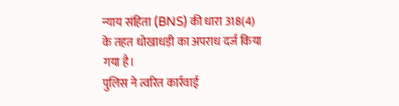न्याय संहिता (BNS) की धारा 318(4) के तहत धोखाधड़ी का अपराध दर्ज किया गया है।
पुलिस ने त्वरित कार्रवाई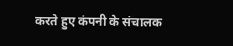करते हुए कंपनी के संचालक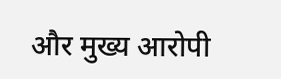और मुख्य आरोपी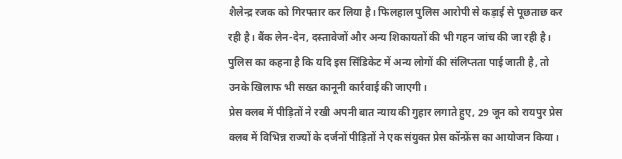शैलेन्द्र रजक को गिरफ्तार कर लिया है। फिलहाल पुलिस आरोपी से कड़ाई से पूछताछ कर रही है। बैंक लेन-देन, दस्तावेजों और अन्य शिकायतों की भी गहन जांच की जा रही है। पुलिस का कहना है कि यदि इस सिंडिकेट में अन्य लोगों की संलिप्तता पाई जाती है, तो उनके खिलाफ भी सख्त कानूनी कार्रवाई की जाएगी।
प्रेस क्लब में पीड़ितों ने रखी अपनी बात न्याय की गुहार लगाते हुए, 29 जून को रायपुर प्रेस क्लब में विभिन्न राज्यों के दर्जनों पीड़ितों ने एक संयुक्त प्रेस कॉन्फ्रेंस का आयोजन किया।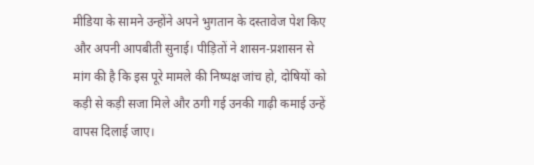मीडिया के सामने उन्होंने अपने भुगतान के दस्तावेज पेश किए और अपनी आपबीती सुनाई। पीड़ितों ने शासन-प्रशासन से मांग की है कि इस पूरे मामले की निष्पक्ष जांच हो, दोषियों को कड़ी से कड़ी सजा मिले और ठगी गई उनकी गाढ़ी कमाई उन्हें वापस दिलाई जाए।